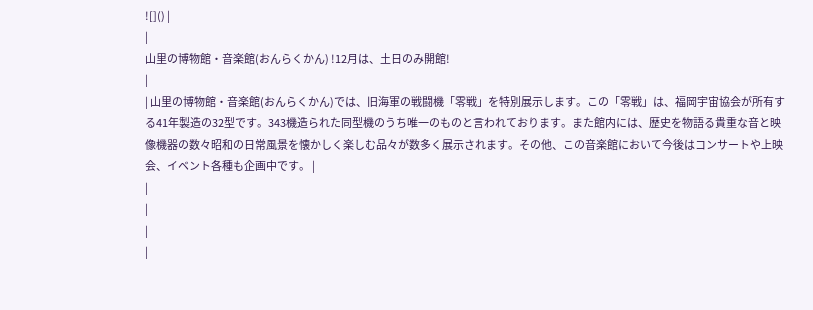![]() |
|
山里の博物館・音楽館(おんらくかん) !12月は、土日のみ開館!
|
| 山里の博物館・音楽館(おんらくかん)では、旧海軍の戦闘機「零戦」を特別展示します。この「零戦」は、福岡宇宙協会が所有する41年製造の32型です。343機造られた同型機のうち唯一のものと言われております。また館内には、歴史を物語る貴重な音と映像機器の数々昭和の日常風景を懐かしく楽しむ品々が数多く展示されます。その他、この音楽館において今後はコンサートや上映会、イベント各種も企画中です。 |
|
|
|
|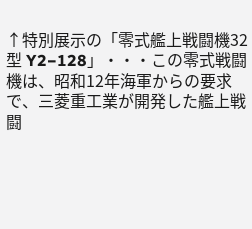↑特別展示の「零式艦上戦闘機32型 Y2−128」・・・この零式戦闘機は、昭和12年海軍からの要求で、三菱重工業が開発した艦上戦闘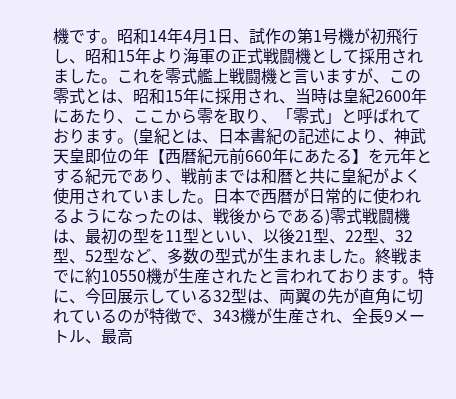機です。昭和14年4月1日、試作の第1号機が初飛行し、昭和15年より海軍の正式戦闘機として採用されました。これを零式艦上戦闘機と言いますが、この零式とは、昭和15年に採用され、当時は皇紀2600年にあたり、ここから零を取り、「零式」と呼ばれております。(皇紀とは、日本書紀の記述により、神武天皇即位の年【西暦紀元前660年にあたる】を元年とする紀元であり、戦前までは和暦と共に皇紀がよく使用されていました。日本で西暦が日常的に使われるようになったのは、戦後からである)零式戦闘機は、最初の型を11型といい、以後21型、22型、32型、52型など、多数の型式が生まれました。終戦までに約10550機が生産されたと言われております。特に、今回展示している32型は、両翼の先が直角に切れているのが特徴で、343機が生産され、全長9メートル、最高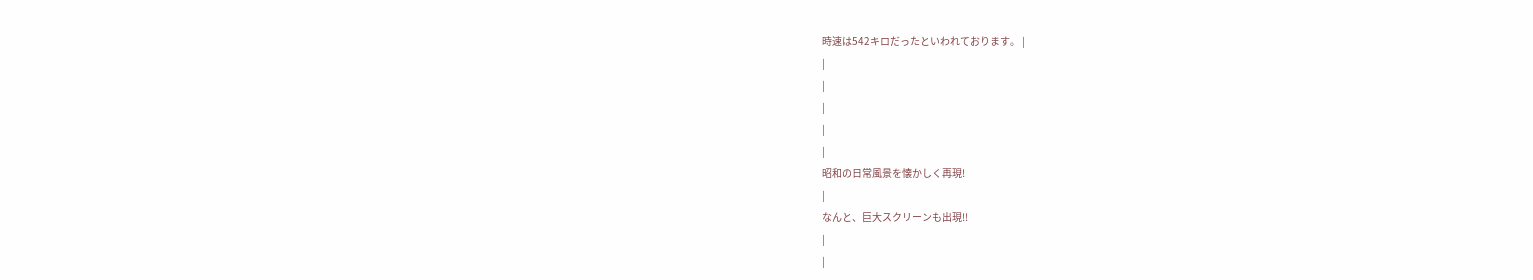時速は542キロだったといわれております。 |
|
|
|
|
|
昭和の日常風景を懐かしく再現!
|
なんと、巨大スクリーンも出現!!
|
|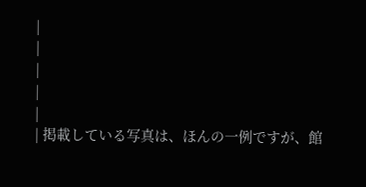|
|
|
|
|
| 掲載している写真は、ほんの一例ですが、館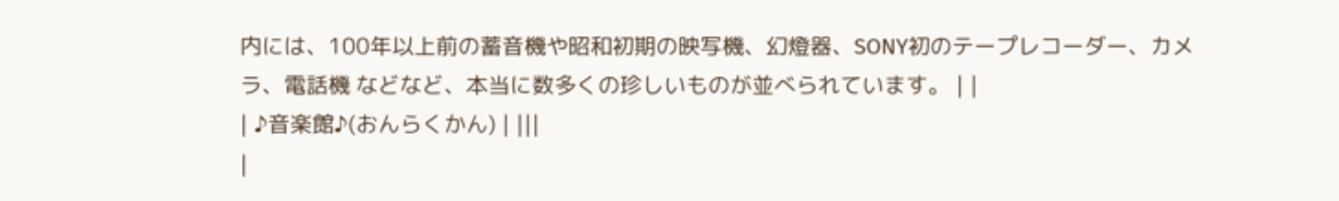内には、100年以上前の蓄音機や昭和初期の映写機、幻燈器、SONY初のテープレコーダー、カメラ、電話機 などなど、本当に数多くの珍しいものが並べられています。 | |
| ♪音楽館♪(おんらくかん) | |||
|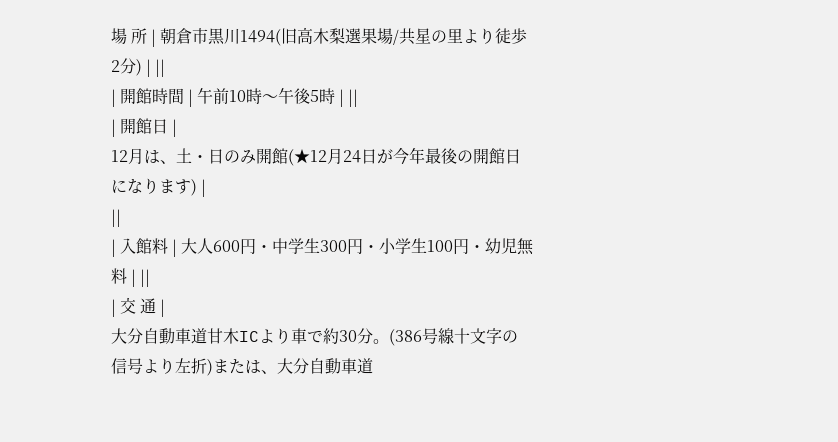場 所 | 朝倉市黒川1494(旧高木梨選果場/共星の里より徒歩2分) | ||
| 開館時間 | 午前10時〜午後5時 | ||
| 開館日 |
12月は、土・日のみ開館(★12月24日が今年最後の開館日になります) |
||
| 入館料 | 大人600円・中学生300円・小学生100円・幼児無料 | ||
| 交 通 |
大分自動車道甘木ICより車で約30分。(386号線十文字の信号より左折)または、大分自動車道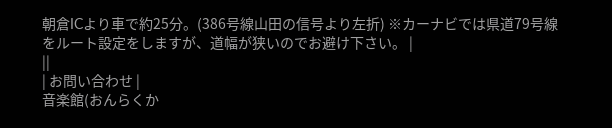朝倉ICより車で約25分。(386号線山田の信号より左折) ※カーナビでは県道79号線をルート設定をしますが、道幅が狭いのでお避け下さい。 |
||
| お問い合わせ |
音楽館(おんらくか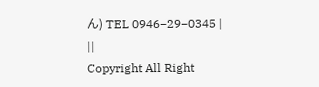ん) TEL 0946−29−0345 |
||
Copyright All Right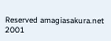Reserved amagiasakura.net 2001